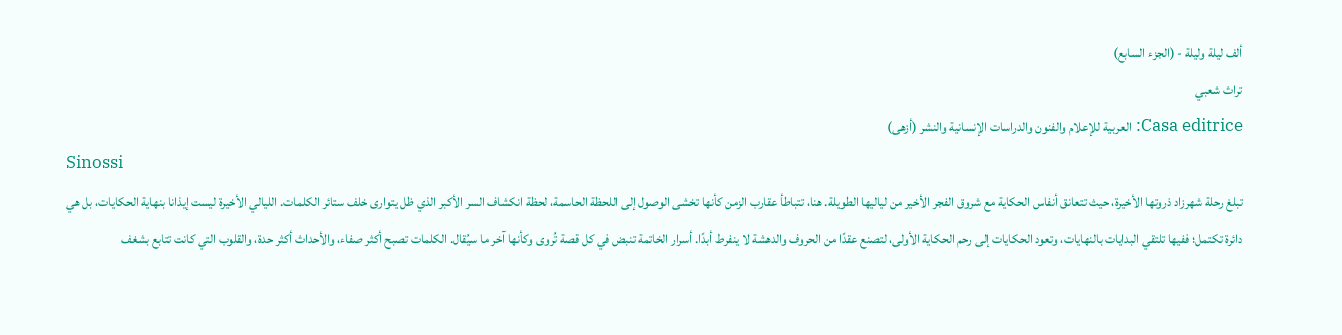ألف ليلة وليلة - (الجزء السابع)
تراث شعبي
Casa editrice: العربية للإعلام والفنون والدراسات الإنسانية والنشر (أزهى)
Sinossi
تبلغ رحلة شهرزاد ذروتها الأخيرة، حيث تتعانق أنفاس الحكاية مع شروق الفجر الأخير من لياليها الطويلة. هنا، تتباطأ عقارب الزمن كأنها تخشى الوصول إلى اللحظة الحاسمة، لحظة انكشاف السر الأكبر الذي ظل يتوارى خلف ستائر الكلمات. الليالي الأخيرة ليست إيذانا بنهاية الحكايات، بل هي دائرة تكتمل؛ ففيها تلتقي البدايات بالنهايات، وتعود الحكايات إلى رحم الحكاية الأولى، لتصنع عقدًا من الحروف والدهشة لا ينفرط أبدًا. أسرار الخاتمة تنبض في كل قصة تُروى وكأنها آخر ما سيُقال. الكلمات تصبح أكثر صفاء، والأحداث أكثر حدة، والقلوب التي كانت تتابع بشغف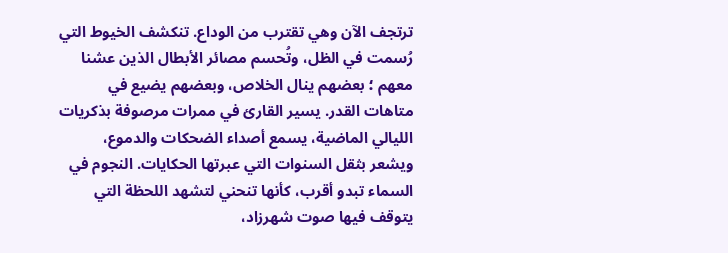ترتجف الآن وهي تقترب من الوداع. تنكشف الخيوط التي رُسمت في الظل، وتُحسم مصائر الأبطال الذين عشنا معهم ؛ بعضهم ينال الخلاص، وبعضهم يضيع في متاهات القدر. يسير القارئ في ممرات مرصوفة بذكريات الليالي الماضية، يسمع أصداء الضحكات والدموع، ويشعر بثقل السنوات التي عبرتها الحكايات. النجوم في السماء تبدو أقرب، كأنها تنحني لتشهد اللحظة التي يتوقف فيها صوت شهرزاد،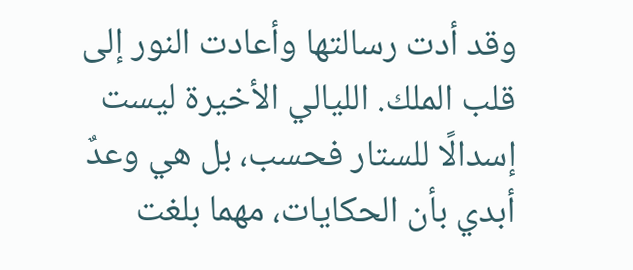وقد أدت رسالتها وأعادت النور إلى قلب الملك. الليالي الأخيرة ليست إسدالًا للستار فحسب، بل هي وعدٌ أبدي بأن الحكايات، مهما بلغت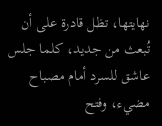نهايتها، تظل قادرة على أن تُبعث من جديد، كلما جلس عاشق للسرد أمام مصباح مضيء، وفتح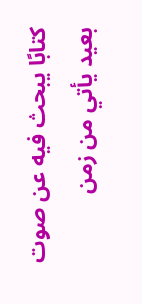كتابًا يبحث فيه عن صوت بعيد يأتي من زمن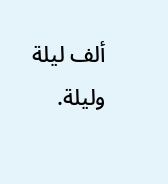ألف ليلة وليلة.